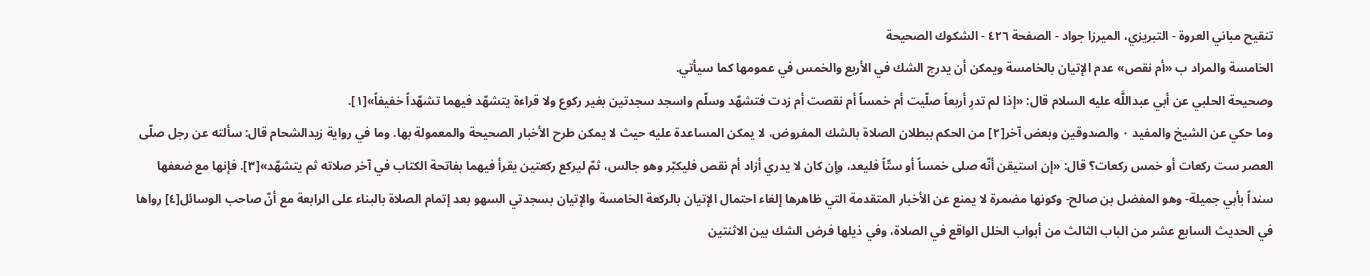تنقيح مباني العروة - التبريزي، الميرزا جواد - الصفحة ٤٢٦ - الشكوك الصحيحة
الخامسة والمراد ب «أم نقص» عدم الإتيان بالخامسة ويمكن أن يدرج الشك في الأربع والخمس في عمومها كما سيأتي.
وصحيحة الحلبي عن أبي عبداللَّه عليه السلام قال: «إذا لم تدرِ أربعاً صلّيت أم خمساً أم نقصت أم زدت فتشهّد وسلّم واسجد سجدتين بغير ركوع ولا قراءة يتشهّد فيهما تشهّداً خفيفاً»[١].
وما حكي عن الشيخ والمفيد ٠ والصدوقين وبعض آخر[٢] من الحكم ببطلان الصلاة بالشك المفروض، لا يمكن المساعدة عليه حيث لا يمكن طرح الأخبار الصحيحة والمعمولة بها. وما في رواية زيدالشحام قال: سألته عن رجل صلّى العصر ست ركعات أو خمس ركعات؟ قال: «إن استيقن أنّه صلى خمساً أو ستّاً فليعد، وإن كان لا يدري أزاد أم نقص فليكبّر وهو جالس، ثمّ ليركع ركعتين يقرأ فيهما بفاتحة الكتاب في آخر صلاته ثم يتشهّد»[٣]. فإنها مع ضعفها سنداً بأبي جميلة- وهو المفضل بن صالح- وكونها مضمرة لا يمنع عن الأخبار المتقدمة التي ظاهرها إلغاء احتمال الإتيان بالركعة الخامسة والإتيان بسجدتي السهو بعد إتمام الصلاة بالبناء على الرابعة مع أنّ صاحب الوسائل[٤] رواها في الحديث السابع عشر من الباب الثالث من أبواب الخلل الواقع في الصلاة، وفي ذيلها فرض الشك بين الاثنتين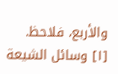والأربع، فلاحظ.
[١] وسائل الشيعة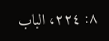٨: ٢٢٤، الباب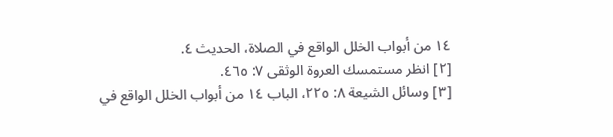١٤ من أبواب الخلل الواقع في الصلاة، الحديث ٤.
[٢] انظر مستمسك العروة الوثقى ٧: ٤٦٥.
[٣] وسائل الشيعة ٨: ٢٢٥، الباب ١٤ من أبواب الخلل الواقع في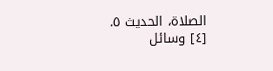الصلاة، الحديث ٥.
[٤] وسائل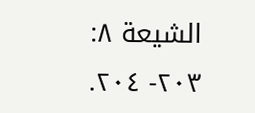الشيعة ٨: ٢٠٣- ٢٠٤.